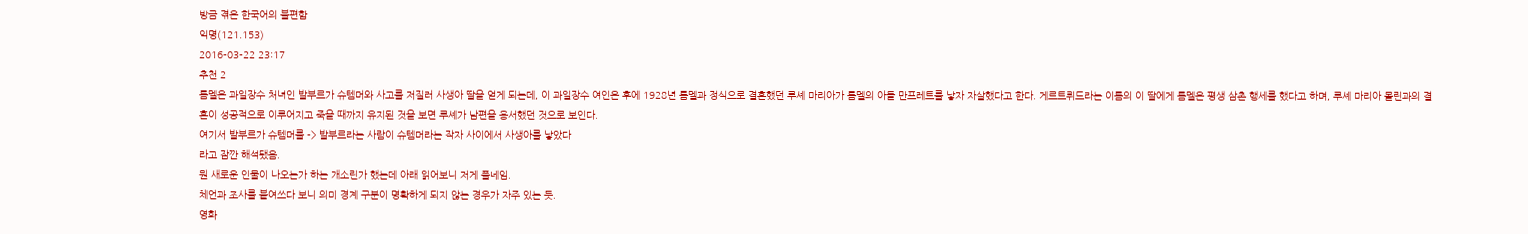방금 겪은 한국어의 불편함
익명(121.153)
2016-03-22 23:17
추천 2
롬멜은 과일장수 처녀인 발부르가 슈템머와 사고를 저질러 사생아 딸을 얻게 되는데, 이 과일장수 여인은 후에 1928년 롬멜과 정식으로 결혼했던 루셰 마리아가 롬멜의 아들 만프레트를 낳자 자살했다고 한다. 게르트뤼드라는 이름의 이 딸에게 롬멜은 평생 삼촌 행세를 했다고 하며, 루셰 마리아 몰린과의 결혼이 성공적으로 이루어지고 죽을 때까지 유지된 것을 보면 루셰가 남편을 용서했던 것으로 보인다.
여기서 발부르가 슈템머를 -> 발부르라는 사람이 슈템머라는 작자 사이에서 사생아를 낳았다
라고 잠깐 해석됐음.
뭔 새로운 인물이 나오는가 하는 개소린가 했는데 아래 읽어보니 저게 풀네임.
체언과 조사를 붙여쓰다 보니 의미 경계 구분이 명확하게 되지 않는 경우가 자주 있는 듯.
영화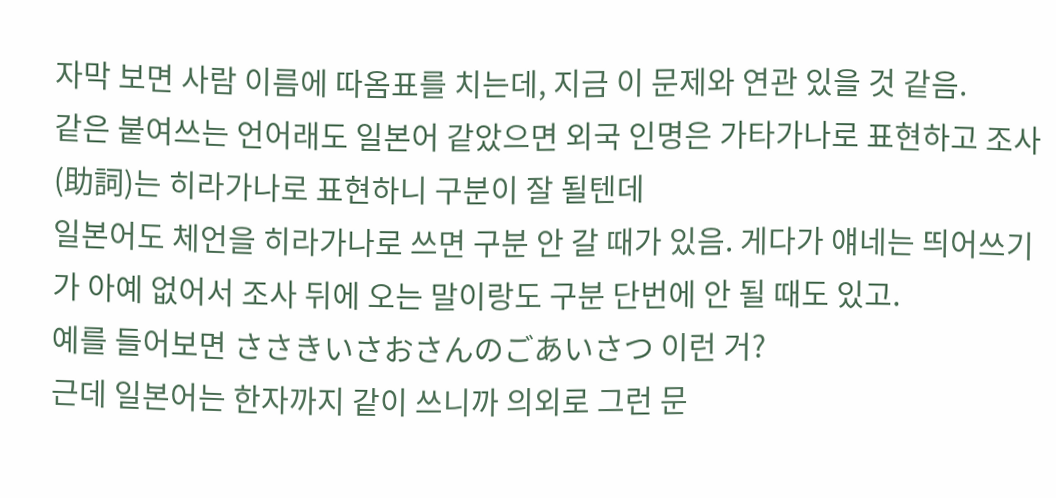자막 보면 사람 이름에 따옴표를 치는데, 지금 이 문제와 연관 있을 것 같음.
같은 붙여쓰는 언어래도 일본어 같았으면 외국 인명은 가타가나로 표현하고 조사(助詞)는 히라가나로 표현하니 구분이 잘 될텐데
일본어도 체언을 히라가나로 쓰면 구분 안 갈 때가 있음. 게다가 얘네는 띄어쓰기가 아예 없어서 조사 뒤에 오는 말이랑도 구분 단번에 안 될 때도 있고.
예를 들어보면 ささきいさおさんのごあいさつ 이런 거?
근데 일본어는 한자까지 같이 쓰니까 의외로 그런 문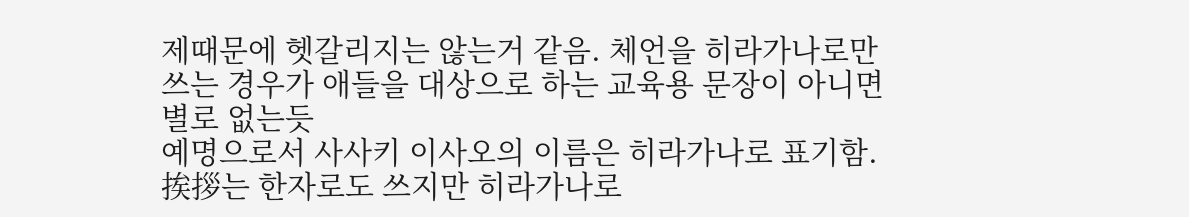제때문에 헷갈리지는 않는거 같음. 체언을 히라가나로만 쓰는 경우가 애들을 대상으로 하는 교육용 문장이 아니면 별로 없는듯
예명으로서 사사키 이사오의 이름은 히라가나로 표기함.
挨拶는 한자로도 쓰지만 히라가나로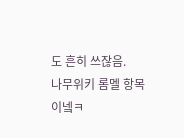도 흔히 쓰잖음.
나무위키 롬멜 항목이넼ㅋ